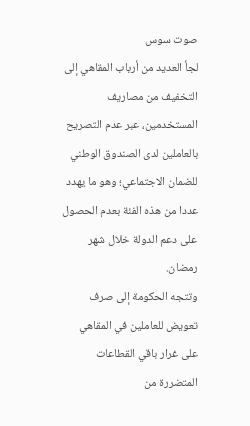صوت سوس
لجأ العديد من أرباب المقاهي إلى التخفيف من مصاريف المستخدمين، عبر عدم التصريح بالعاملين لدى الصندوق الوطني للضمان الاجتماعي؛ وهو ما يهدد عددا من هذه الفئة بعدم الحصول على دعم الدولة خلال شهر رمضان.
وتتجه الحكومة إلى صرف تعويض للعاملين في المقاهي على غرار باقي القطاعات المتضررة من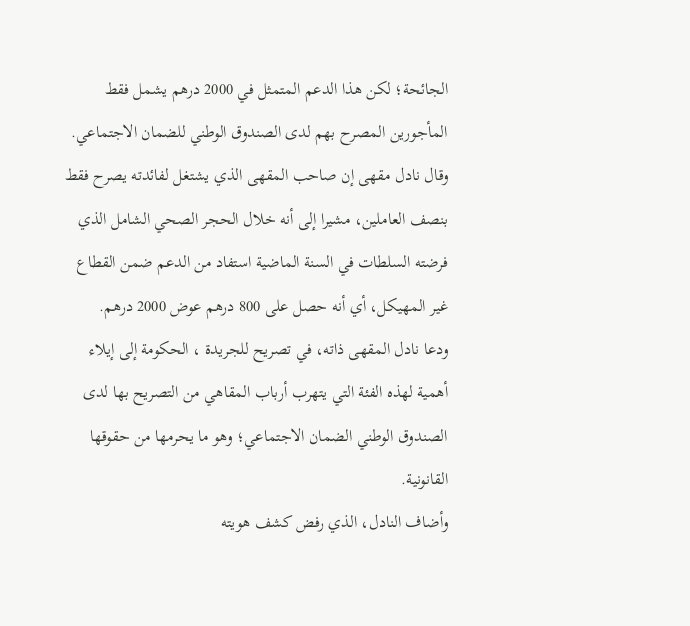الجائحة؛ لكن هذا الدعم المتمثل في 2000 درهم يشمل فقط المأجورين المصرح بهم لدى الصندوق الوطني للضمان الاجتماعي.
وقال نادل مقهى إن صاحب المقهى الذي يشتغل لفائدته يصرح فقط بنصف العاملين، مشيرا إلى أنه خلال الحجر الصحي الشامل الذي فرضته السلطات في السنة الماضية استفاد من الدعم ضمن القطاع غير المهيكل، أي أنه حصل على 800 درهم عوض 2000 درهم.
ودعا نادل المقهى ذاته، في تصريح للجريدة ، الحكومة إلى إيلاء أهمية لهذه الفئة التي يتهرب أرباب المقاهي من التصريح بها لدى الصندوق الوطني الضمان الاجتماعي؛ وهو ما يحرمها من حقوقها القانونية.
وأضاف النادل، الذي رفض كشف هويته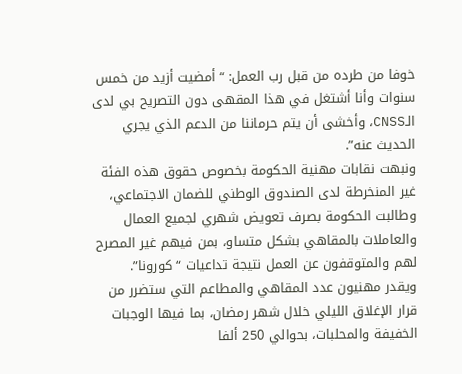خوفا من طرده من قبل رب العمل: “أمضيت أزيد من خمس سنوات وأنا أشتغل في هذا المقهى دون التصريح بي لدى الـCNSS، وأخشى أن يتم حرماننا من الدعم الذي يجري الحديث عنه”.
ونبهت نقابات مهنية الحكومة بخصوص حقوق هذه الفئة غير المنخرطة لدى الصندوق الوطني للضمان الاجتماعي، وطالبت الحكومة بصرف تعويض شهري لجميع العمال والعاملات بالمقاهي بشكل متساو، بمن فيهم غير المصرح لهم والمتوقفون عن العمل نتيجة تداعيات “كورونا”.
ويقدر مهنيون عدد المقاهي والمطاعم التي ستضرر من قرار الإغلاق الليلي خلال شهر رمضان، بما فيها الوجبات الخفيفة والمحلبات، بحوالي 250 ألفا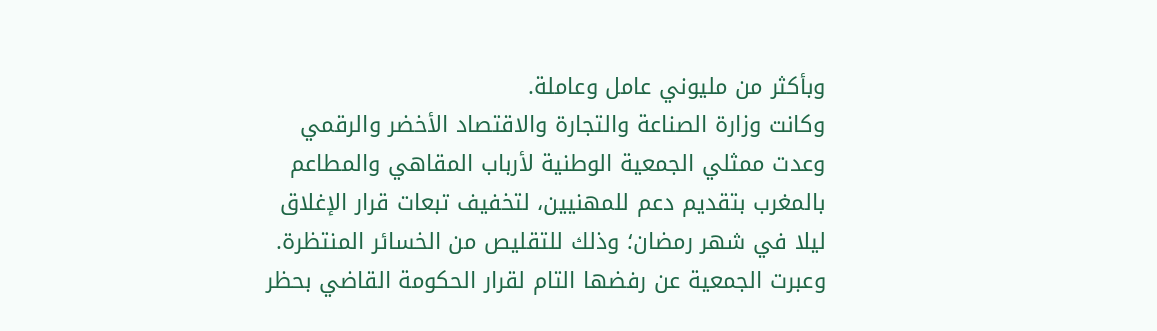وبأكثر من مليوني عامل وعاملة.
وكانت وزارة الصناعة والتجارة والاقتصاد الأخضر والرقمي وعدت ممثلي الجمعية الوطنية لأرباب المقاهي والمطاعم بالمغرب بتقديم دعم للمهنيين، لتخفيف تبعات قرار الإغلاق ليلا في شهر رمضان؛ وذلك للتقليص من الخسائر المنتظرة.
وعبرت الجمعية عن رفضها التام لقرار الحكومة القاضي بحظر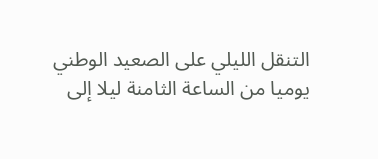التنقل الليلي على الصعيد الوطني يوميا من الساعة الثامنة ليلا إلى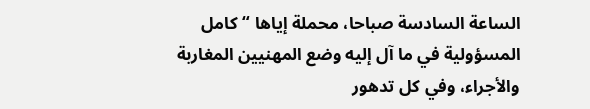الساعة السادسة صباحا، محملة إياها “كامل المسؤولية في ما آل إليه وضع المهنيين المغاربة والأجراء، وفي كل تدهور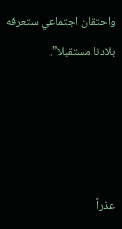واحتقان اجتماعي ستعرفه بلادنا مستقبلا”.




عذراً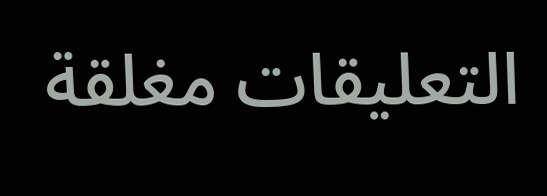التعليقات مغلقة